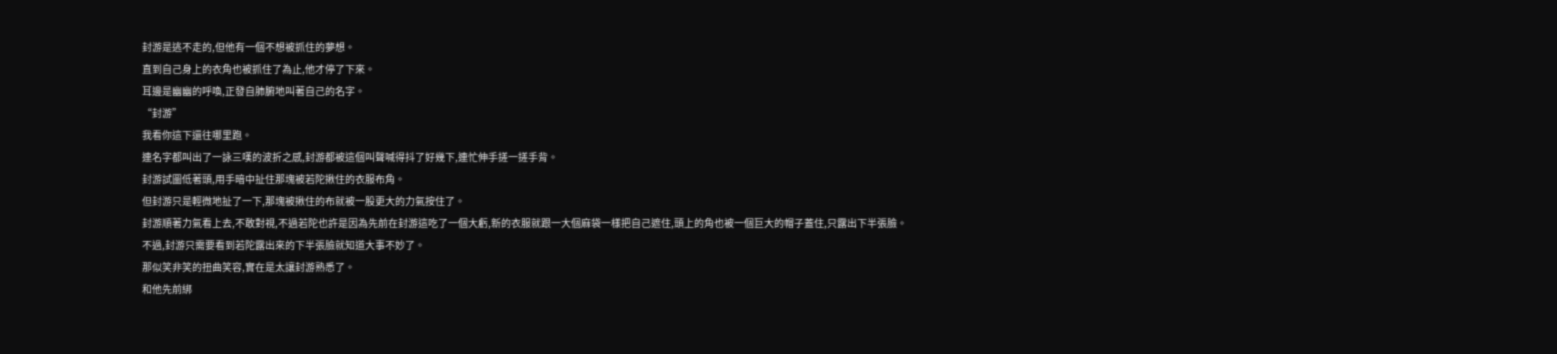封游是逃不走的,但他有一個不想被抓住的夢想。
直到自己身上的衣角也被抓住了為止,他才停了下來。
耳邊是幽幽的呼喚,正發自肺腑地叫著自己的名字。
“封游”
我看你這下還往哪里跑。
連名字都叫出了一詠三嘆的波折之感,封游都被這個叫聲喊得抖了好幾下,連忙伸手搓一搓手背。
封游試圖低著頭,用手暗中扯住那塊被若陀揪住的衣服布角。
但封游只是輕微地扯了一下,那塊被揪住的布就被一股更大的力氣按住了。
封游順著力氣看上去,不敢對視,不過若陀也許是因為先前在封游這吃了一個大虧,新的衣服就跟一大個麻袋一樣把自己遮住,頭上的角也被一個巨大的帽子蓋住,只露出下半張臉。
不過,封游只需要看到若陀露出來的下半張臉就知道大事不妙了。
那似笑非笑的扭曲笑容,實在是太讓封游熟悉了。
和他先前綁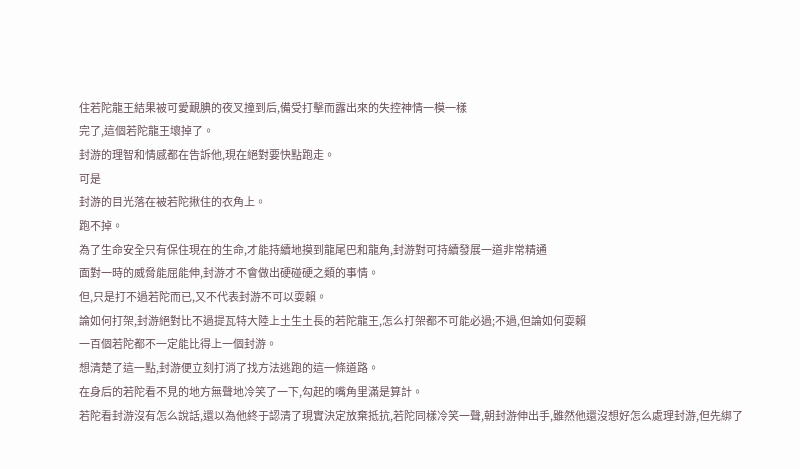住若陀龍王結果被可愛靦腆的夜叉撞到后,備受打擊而露出來的失控神情一模一樣
完了,這個若陀龍王壞掉了。
封游的理智和情感都在告訴他,現在絕對要快點跑走。
可是
封游的目光落在被若陀揪住的衣角上。
跑不掉。
為了生命安全只有保住現在的生命,才能持續地摸到龍尾巴和龍角,封游對可持續發展一道非常精通
面對一時的威脅能屈能伸,封游才不會做出硬碰硬之類的事情。
但,只是打不過若陀而已,又不代表封游不可以耍賴。
論如何打架,封游絕對比不過提瓦特大陸上土生土長的若陀龍王,怎么打架都不可能必過;不過,但論如何耍賴
一百個若陀都不一定能比得上一個封游。
想清楚了這一點,封游便立刻打消了找方法逃跑的這一條道路。
在身后的若陀看不見的地方無聲地冷笑了一下,勾起的嘴角里滿是算計。
若陀看封游沒有怎么說話,還以為他終于認清了現實決定放棄抵抗,若陀同樣冷笑一聲,朝封游伸出手,雖然他還沒想好怎么處理封游,但先綁了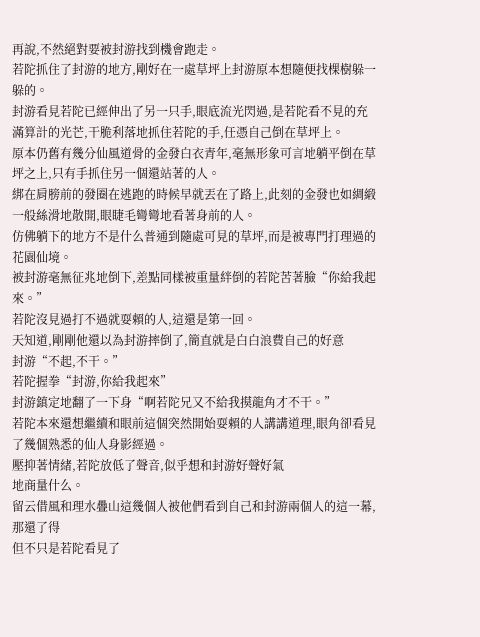再說,不然絕對要被封游找到機會跑走。
若陀抓住了封游的地方,剛好在一處草坪上封游原本想隨便找棵樹躲一躲的。
封游看見若陀已經伸出了另一只手,眼底流光閃過,是若陀看不見的充滿算計的光芒,干脆利落地抓住若陀的手,任憑自己倒在草坪上。
原本仍舊有幾分仙風道骨的金發白衣青年,毫無形象可言地躺平倒在草坪之上,只有手抓住另一個還站著的人。
綁在肩膀前的發圈在逃跑的時候早就丟在了路上,此刻的金發也如綢緞一般絲滑地散開,眼睫毛彎彎地看著身前的人。
仿佛躺下的地方不是什么普通到隨處可見的草坪,而是被專門打理過的花園仙境。
被封游毫無征兆地倒下,差點同樣被重量絆倒的若陀苦著臉“你給我起來。”
若陀沒見過打不過就耍賴的人,這還是第一回。
天知道,剛剛他還以為封游摔倒了,簡直就是白白浪費自己的好意
封游“不起,不干。”
若陀握拳“封游,你給我起來”
封游鎮定地翻了一下身“啊若陀兄又不給我摸龍角才不干。”
若陀本來還想繼續和眼前這個突然開始耍賴的人講講道理,眼角卻看見了幾個熟悉的仙人身影經過。
壓抑著情緒,若陀放低了聲音,似乎想和封游好聲好氣
地商量什么。
留云借風和理水疊山這幾個人被他們看到自己和封游兩個人的這一幕,那還了得
但不只是若陀看見了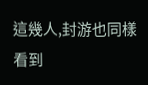這幾人,封游也同樣看到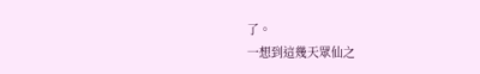了。
一想到這幾天眾仙之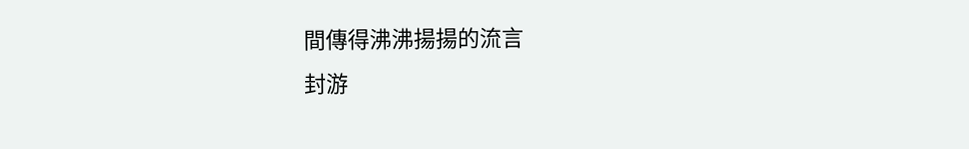間傳得沸沸揚揚的流言
封游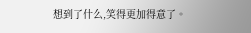想到了什么,笑得更加得意了。